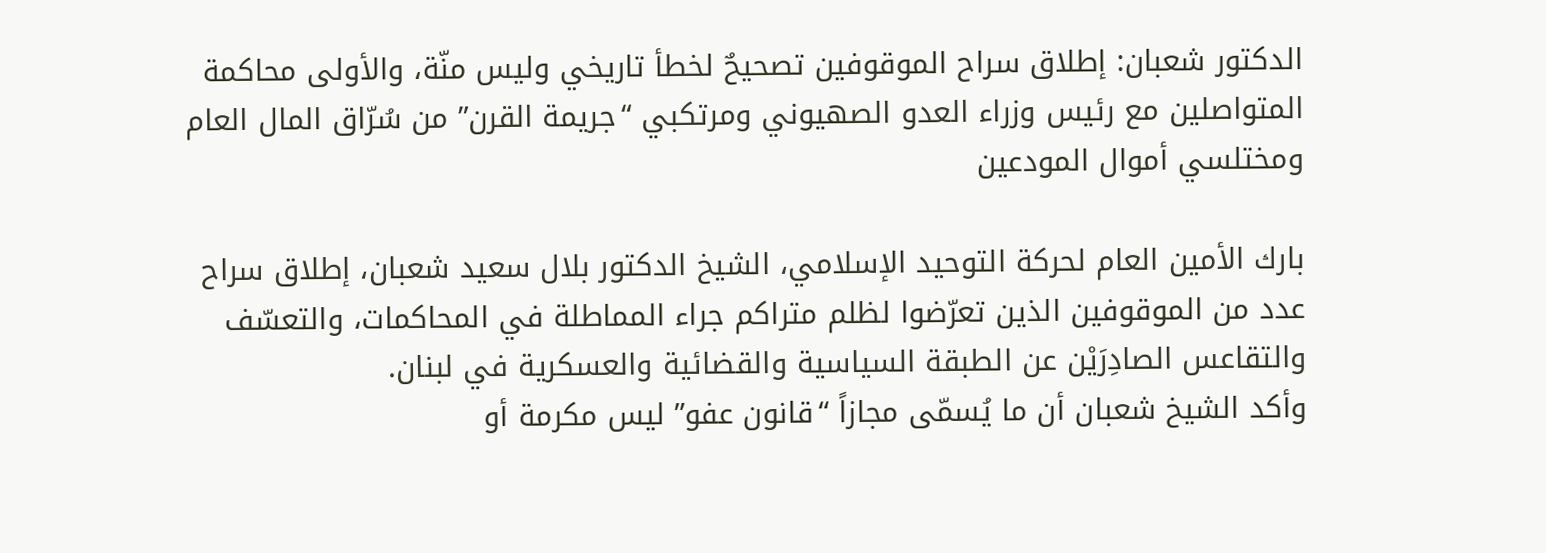الدكتور شعبان: إطلاق سراح الموقوفين تصحيحٌ لخطأ تاريخي وليس منّة، والأولى محاكمة المتواصلين مع رئيس وزراء العدو الصهيوني ومرتكبي “جريمة القرن” من سُرّاق المال العام ومختلسي أموال المودعين

بارك الأمين العام لحركة التوحيد الإسلامي، الشيخ الدكتور بلال سعيد شعبان، إطلاق سراح عدد من الموقوفين الذين تعرّضوا لظلم متراكم جراء المماطلة في المحاكمات، والتعسّف والتقاعس الصادِرَيْن عن الطبقة السياسية والقضائية والعسكرية في لبنان.
وأكد الشيخ شعبان أن ما يُسمّى مجازاً “قانون عفو” ليس مكرمة أو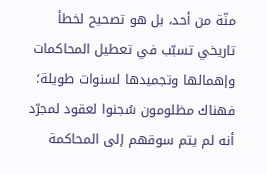منّة من أحد، بل هو تصحيح لخطأ تاريخي تسبّب في تعطيل المحاكمات وإهمالها وتجميدها لسنوات طويلة؛ فهناك مظلومون سُجنوا لعقود لمجرّد أنه لم يتم سوقهم إلى المحاكمة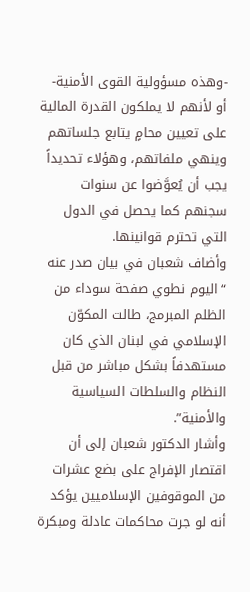-وهذه مسؤولية القوى الأمنية- أو لأنهم لا يملكون القدرة المالية على تعيين محامٍ يتابع جلساتهم وينهي ملفاتهم، وهؤلاء تحديداً يجب أن يُعوَّضوا عن سنوات سجنهم كما يحصل في الدول التي تحترم قوانينها.
وأضاف شعبان في بيان صدر عنه “اليوم نطوي صفحة سوداء من الظلم المبرمج، طالت المكوّن الإسلامي في لبنان الذي كان مستهدفاً بشكل مباشر من قبل النظام والسلطات السياسية والأمنية”.
وأشار الدكتور شعبان إلى أن اقتصار الإفراج على بضع عشرات من الموقوفين الإسلاميين يؤكد أنه لو جرت محاكمات عادلة ومبكرة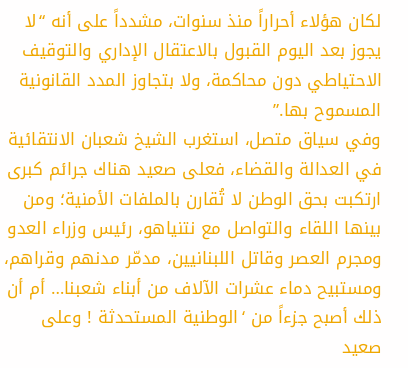لكان هؤلاء أحراراً منذ سنوات، مشدداً على أنه “لا يجوز بعد اليوم القبول بالاعتقال الإداري والتوقيف الاحتياطي دون محاكمة، ولا بتجاوز المدد القانونية المسموح بها.”
وفي سياق متصل، استغرب الشيخ شعبان الانتقائية في العدالة والقضاء، فعلى صعيد هناك جرائم كبرى ارتكبت بحق الوطن لا تُقارن بالملفات الأمنية؛ ومن بينها اللقاء والتواصل مع نتنياهو، رئيس وزراء العدو ومجرم العصر وقاتل اللبنانيين، مدمّر مدنهم وقراهم، ومستبيح دماء عشرات الآلاف من أبناء شعبنا… أم أن ذلك أصبح جزءاً من ‘الوطنية المستحدثة ! وعلى صعيد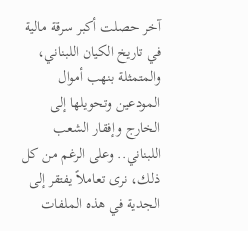آخر حصلت أكبر سرقة مالية في تاريخ الكيان اللبناني، والمتمثلة بنهب أموال المودعين وتحويلها إلى الخارج وإفقار الشعب اللبناني.. وعلى الرغم من كل ذلك، نرى تعاملاً يفتقر إلى الجدية في هذه الملفات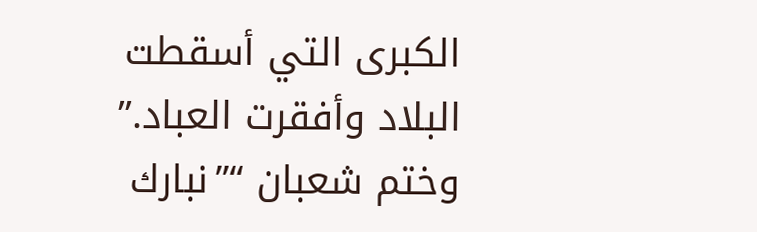الكبرى التي أسقطت البلاد وأفقرت العباد.”
وختم شعبان “”نبارك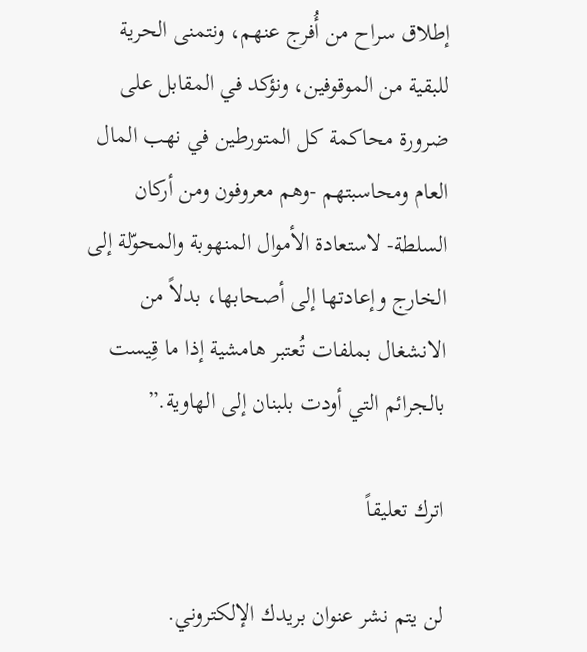إطلاق سراح من أُفرج عنهم، ونتمنى الحرية للبقية من الموقوفين، ونؤكد في المقابل على ضرورة محاكمة كل المتورطين في نهب المال العام ومحاسبتهم -وهم معروفون ومن أركان السلطة- لاستعادة الأموال المنهوبة والمحوّلة إلى الخارج وإعادتها إلى أصحابها، بدلاً من الانشغال بملفات تُعتبر هامشية إذا ما قِيست بالجرائم التي أودت بلبنان إلى الهاوية.”

اترك تعليقاً

لن يتم نشر عنوان بريدك الإلكتروني.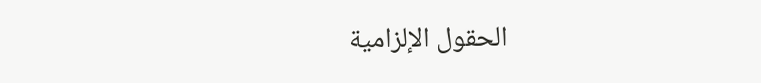الحقول الإلزامية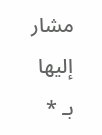مشار إليها بـ *